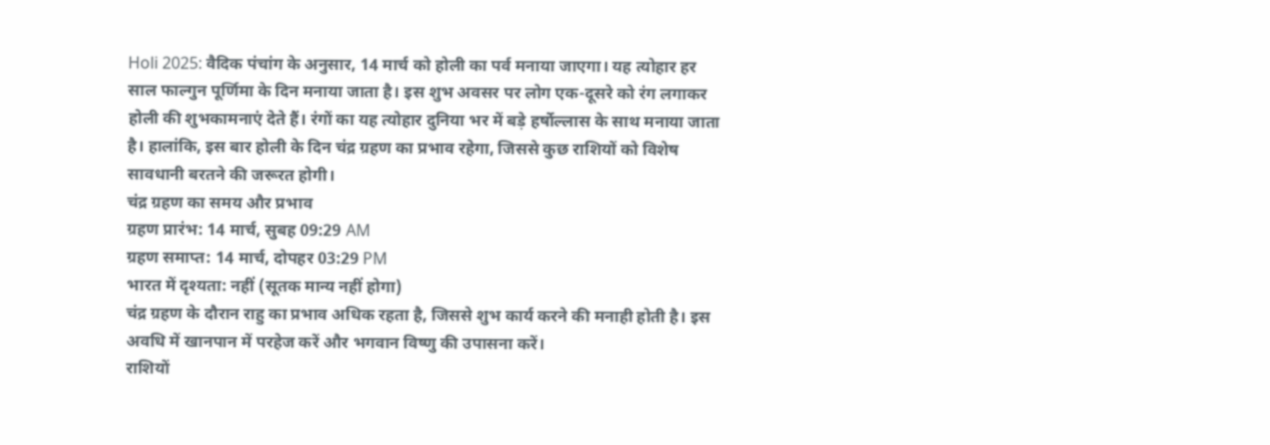Holi 2025: वैदिक पंचांग के अनुसार, 14 मार्च को होली का पर्व मनाया जाएगा। यह त्योहार हर साल फाल्गुन पूर्णिमा के दिन मनाया जाता है। इस शुभ अवसर पर लोग एक-दूसरे को रंग लगाकर होली की शुभकामनाएं देते हैं। रंगों का यह त्योहार दुनिया भर में बड़े हर्षोल्लास के साथ मनाया जाता है। हालांकि, इस बार होली के दिन चंद्र ग्रहण का प्रभाव रहेगा, जिससे कुछ राशियों को विशेष सावधानी बरतने की जरूरत होगी।
चंद्र ग्रहण का समय और प्रभाव
ग्रहण प्रारंभ: 14 मार्च, सुबह 09:29 AM
ग्रहण समाप्त: 14 मार्च, दोपहर 03:29 PM
भारत में दृश्यता: नहीं (सूतक मान्य नहीं होगा)
चंद्र ग्रहण के दौरान राहु का प्रभाव अधिक रहता है, जिससे शुभ कार्य करने की मनाही होती है। इस अवधि में खानपान में परहेज करें और भगवान विष्णु की उपासना करें।
राशियों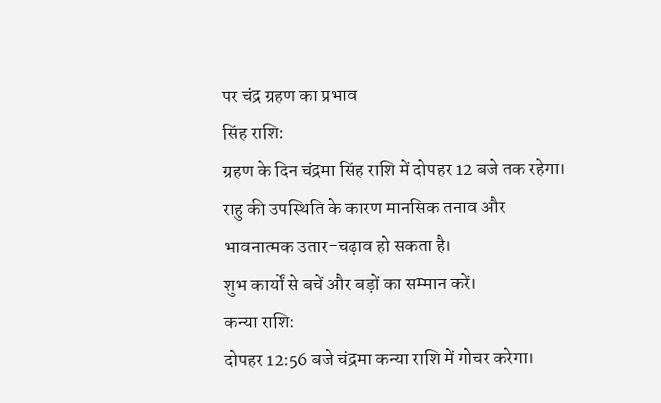पर चंद्र ग्रहण का प्रभाव
सिंह राशि:
ग्रहण के दिन चंद्रमा सिंह राशि में दोपहर 12 बजे तक रहेगा।
राहु की उपस्थिति के कारण मानसिक तनाव और भावनात्मक उतार-चढ़ाव हो सकता है।
शुभ कार्यों से बचें और बड़ों का सम्मान करें।
कन्या राशि:
दोपहर 12:56 बजे चंद्रमा कन्या राशि में गोचर करेगा।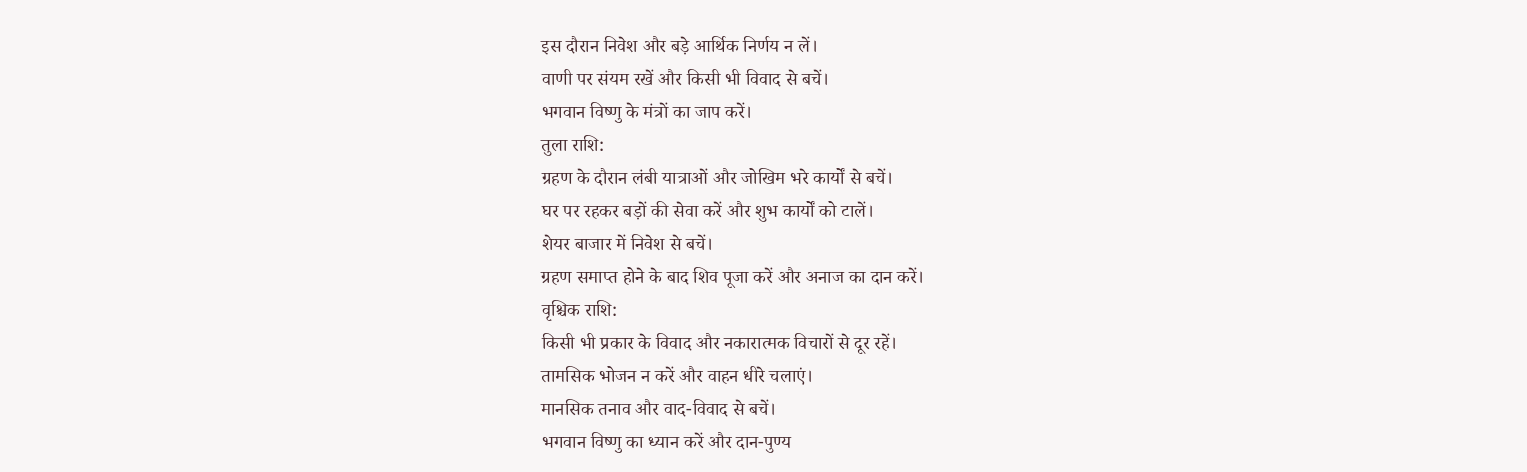इस दौरान निवेश और बड़े आर्थिक निर्णय न लें।
वाणी पर संयम रखें और किसी भी विवाद से बचें।
भगवान विष्णु के मंत्रों का जाप करें।
तुला राशि:
ग्रहण के दौरान लंबी यात्राओं और जोखिम भरे कार्यों से बचें।
घर पर रहकर बड़ों की सेवा करें और शुभ कार्यों को टालें।
शेयर बाजार में निवेश से बचें।
ग्रहण समाप्त होने के बाद शिव पूजा करें और अनाज का दान करें।
वृश्चिक राशि:
किसी भी प्रकार के विवाद और नकारात्मक विचारों से दूर रहें।
तामसिक भोजन न करें और वाहन धीरे चलाएं।
मानसिक तनाव और वाद-विवाद से बचें।
भगवान विष्णु का ध्यान करें और दान-पुण्य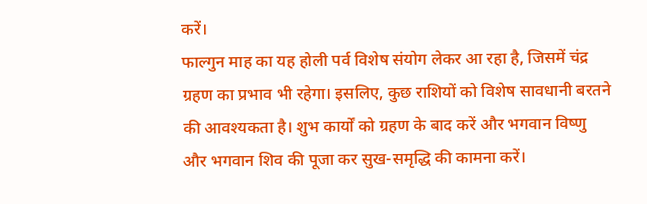करें।
फाल्गुन माह का यह होली पर्व विशेष संयोग लेकर आ रहा है, जिसमें चंद्र ग्रहण का प्रभाव भी रहेगा। इसलिए, कुछ राशियों को विशेष सावधानी बरतने की आवश्यकता है। शुभ कार्यों को ग्रहण के बाद करें और भगवान विष्णु और भगवान शिव की पूजा कर सुख-समृद्धि की कामना करें।